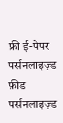फ्री ई-पेपर
पर्सनलाइज़्ड फ़ीड
पर्सनलाइज़्ड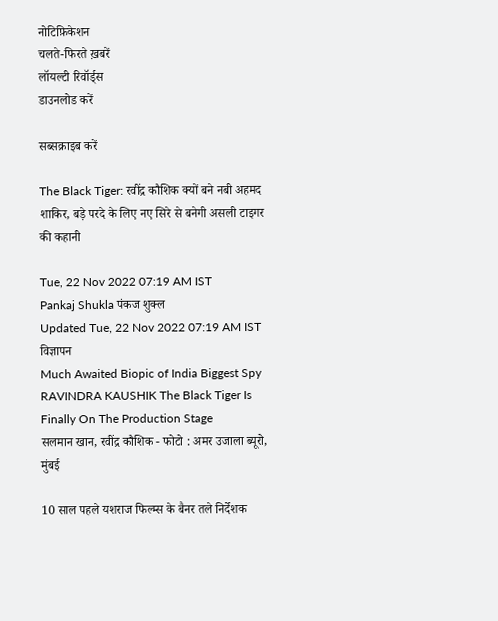नोटिफ़िकेशन
चलते-फिरते ख़बरें
लॉयल्टी रिवॉर्ड्स
डाउनलोड करें

सब्सक्राइब करें

The Black Tiger: रवींद्र कौशिक क्यों बने नबी अहमद शाकिर, बड़े परदे के लिए नए सिरे से बनेगी असली टाइगर की कहानी

Tue, 22 Nov 2022 07:19 AM IST
Pankaj Shukla पंकज शुक्ल
Updated Tue, 22 Nov 2022 07:19 AM IST
विज्ञापन
Much Awaited Biopic of India Biggest Spy RAVINDRA KAUSHIK The Black Tiger Is Finally On The Production Stage
सलमान खान, रवींद्र कौशिक - फोटो : अमर उजाला ब्यूरो, मुंबई

10 साल पहले यशराज फिल्म्स के बैनर तले निर्देशक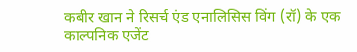कबीर खान ने रिसर्च एंड एनालिसिस विंग (रॉ) के एक काल्पनिक एजेंट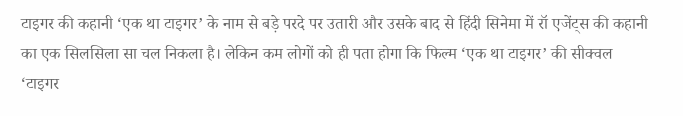टाइगर की कहानी ‘एक था टाइगर’ के नाम से बड़े परदे पर उतारी और उसके बाद से हिंदी सिनेमा में रॉ एजेंट्स की कहानी का एक सिलसिला सा चल निकला है। लेकिन कम लोगों को ही पता होगा कि फिल्म ‘एक था टाइगर’ की सीक्वल ‘टाइगर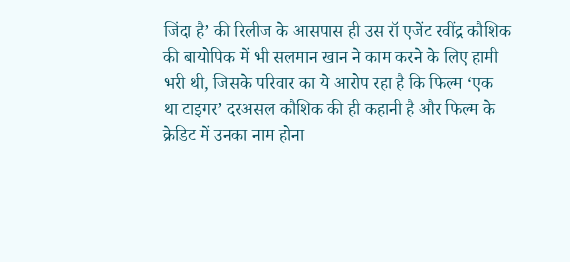जिंदा है’ की रिलीज के आसपास ही उस रॉ एजेंट रवींद्र कौशिक की बायोपिक में भी सलमान खान ने काम करने के लिए हामी भरी थी, जिसके परिवार का ये आरोप रहा है कि फिल्म ‘एक था टाइगर’ दरअसल कौशिक की ही कहानी है और फिल्म के क्रेडिट में उनका नाम होना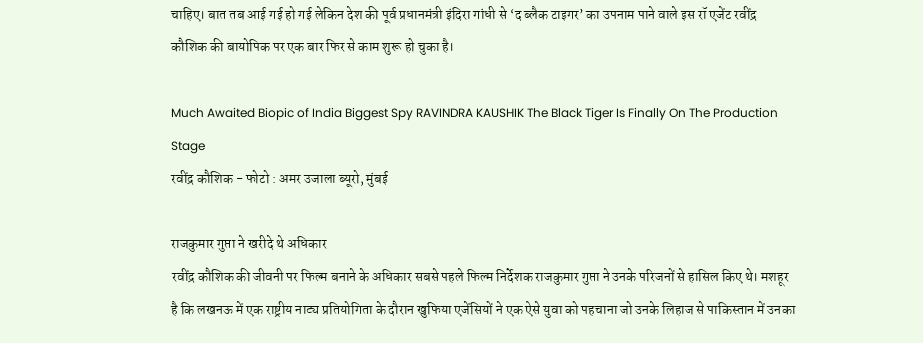चाहिए। बात तब आई गई हो गई लेकिन देश की पूर्व प्रधानमंत्री इंदिरा गांधी से ‘द ब्लैक टाइगर’ का उपनाम पाने वाले इस रॉ एजेंट रवींद्र कौशिक की बायोपिक पर एक बार फिर से काम शुरू हो चुका है।

Much Awaited Biopic of India Biggest Spy RAVINDRA KAUSHIK The Black Tiger Is Finally On The Production Stage
रवींद्र कौशिक - फोटो : अमर उजाला ब्यूरो, मुंबई

राजकुमार गुप्ता ने खरीदे थे अधिकार
रवींद्र कौशिक की जीवनी पर फिल्म बनाने के अधिकार सबसे पहले फिल्म निर्देशक राजकुमार गुप्ता ने उनके परिजनों से हासिल किए थे। मशहूर है कि लखनऊ में एक राष्ट्रीय नाट्य प्रतियोगिता के दौरान खुफिया एजेंसियों ने एक ऐसे युवा को पहचाना जो उनके लिहाज से पाकिस्तान में उनका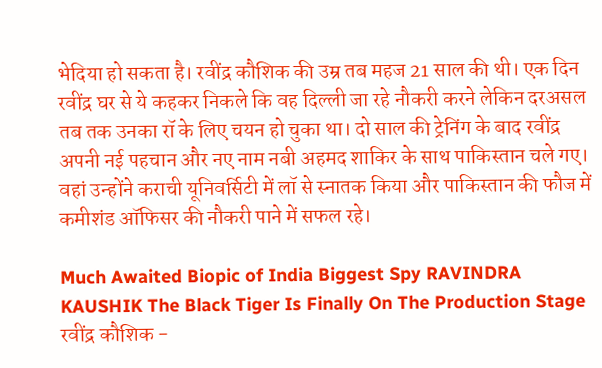भेदिया हो सकता है। रवींद्र कौशिक की उम्र तब महज 21 साल की थी। एक दिन रवींद्र घर से ये कहकर निकले कि वह दिल्ली जा रहे नौकरी करने लेकिन दरअसल तब तक उनका रॉ के लिए चयन हो चुका था। दो साल की ट्रेनिंग के बाद रवींद्र अपनी नई पहचान और नए नाम नबी अहमद शाकिर के साथ पाकिस्तान चले गए। वहां उन्होंने कराची यूनिवर्सिटी में लॉ से स्नातक किया और पाकिस्तान की फौज में कमीशंड ऑफिसर की नौकरी पाने में सफल रहे।

Much Awaited Biopic of India Biggest Spy RAVINDRA KAUSHIK The Black Tiger Is Finally On The Production Stage
रवींद्र कौशिक -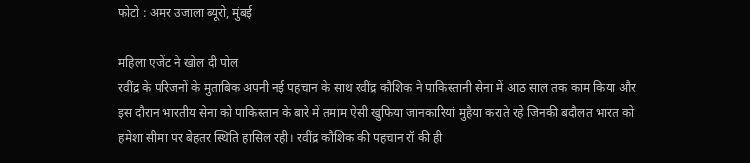फोटो : अमर उजाला ब्यूरो, मुंबई

महिला एजेंट ने खोल दी पोल
रवींद्र के परिजनों के मुताबिक अपनी नई पहचान के साथ रवींद्र कौशिक ने पाकिस्तानी सेना में आठ साल तक काम किया और इस दौरान भारतीय सेना को पाकिस्तान के बारे में तमाम ऐसी खुफिया जानकारियां मुहैया कराते रहे जिनकी बदौलत भारत को हमेशा सीमा पर बेहतर स्थिति हासिल रही। रवींद्र कौशिक की पहचान रॉ की ही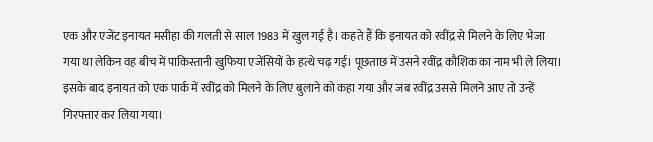एक और एजेंट इनायत मसीहा की गलती से साल 1983 में खुल गई है। कहते हैं कि इनायत को रवींद्र से मिलने के लिए भेजा गया था लेकिन वह बीच में पाकिस्तानी खुफिया एजेंसियों के हत्थे चढ़ गई। पूछताछ में उसने रवींद्र कौशिक का नाम भी ले लिया। इसके बाद इनायत को एक पार्क में रवींद्र को मिलने के लिए बुलाने को कहा गया और जब रवींद्र उससे मिलने आए तो उन्हें गिरफ्तार कर लिया गया।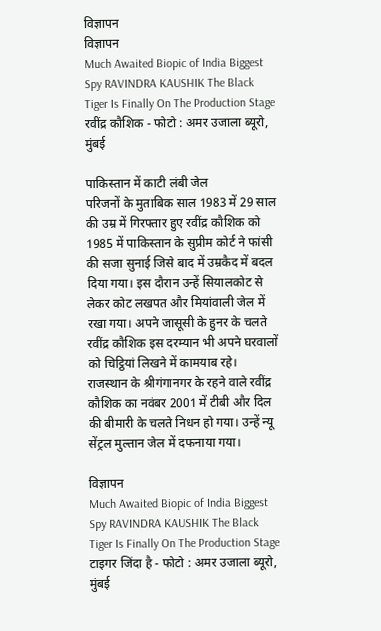विज्ञापन
विज्ञापन
Much Awaited Biopic of India Biggest Spy RAVINDRA KAUSHIK The Black Tiger Is Finally On The Production Stage
रवींद्र कौशिक - फोटो : अमर उजाला ब्यूरो, मुंबई

पाकिस्तान में काटी लंबी जेल
परिजनों के मुताबिक साल 1983 में 29 साल की उम्र में गिरफ्तार हुए रवींद्र कौशिक को 1985 में पाकिस्तान के सुप्रीम कोर्ट ने फांसी की सजा सुनाई जिसे बाद में उम्रकैद में बदल दिया गया। इस दौरान उन्हें सियालकोट से लेकर कोट लखपत और मियांवाली जेल में रखा गया। अपने जासूसी के हुनर के चलते रवींद्र कौशिक इस दरम्यान भी अपने घरवालों को चिट्ठियां लिखने में कामयाब रहे। राजस्थान के श्रीगंगानगर के रहने वाले रवींद्र कौशिक का नवंबर 2001 में टीबी और दिल की बीमारी के चलते निधन हो गया। उन्हें न्यू सेंट्रल मुल्तान जेल में दफनाया गया।

विज्ञापन
Much Awaited Biopic of India Biggest Spy RAVINDRA KAUSHIK The Black Tiger Is Finally On The Production Stage
टाइगर जिंदा है - फोटो : अमर उजाला ब्यूरो, मुंबई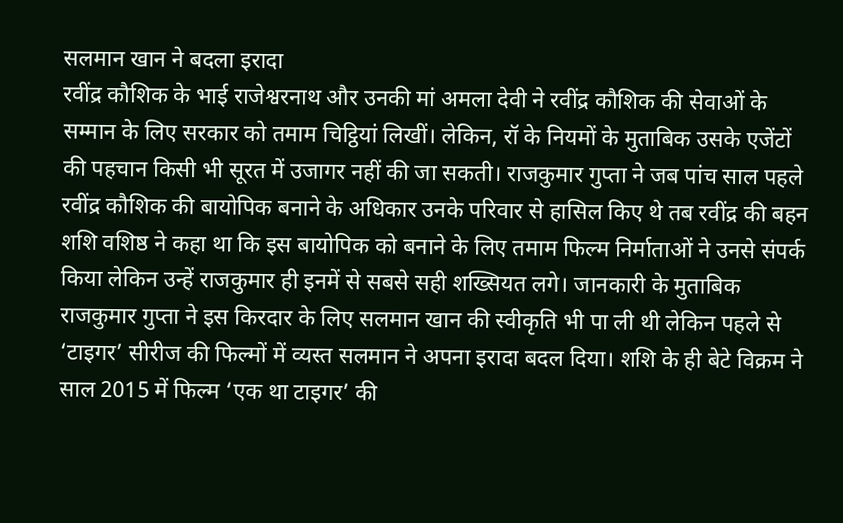सलमान खान ने बदला इरादा
रवींद्र कौशिक के भाई राजेश्वरनाथ और उनकी मां अमला देवी ने रवींद्र कौशिक की सेवाओं के सम्मान के लिए सरकार को तमाम चिट्ठियां लिखीं। लेकिन, रॉ के नियमों के मुताबिक उसके एजेंटों की पहचान किसी भी सूरत में उजागर नहीं की जा सकती। राजकुमार गुप्ता ने जब पांच साल पहले रवींद्र कौशिक की बायोपिक बनाने के अधिकार उनके परिवार से हासिल किए थे तब रवींद्र की बहन शशि वशिष्ठ ने कहा था कि इस बायोपिक को बनाने के लिए तमाम फिल्म निर्माताओं ने उनसे संपर्क किया लेकिन उन्हें राजकुमार ही इनमें से सबसे सही शख्सियत लगे। जानकारी के मुताबिक राजकुमार गुप्ता ने इस किरदार के लिए सलमान खान की स्वीकृति भी पा ली थी लेकिन पहले से ‘टाइगर’ सीरीज की फिल्मों में व्यस्त सलमान ने अपना इरादा बदल दिया। शशि के ही बेटे विक्रम ने साल 2015 में फिल्म ‘एक था टाइगर’ की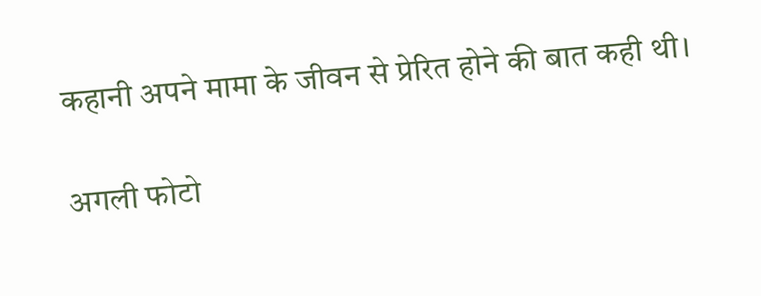कहानी अपने मामा के जीवन से प्रेरित होने की बात कही थी।

अगली फोटो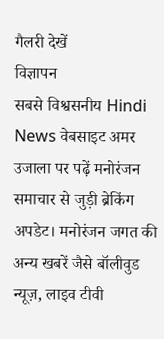गैलरी देखें
विज्ञापन
सबसे विश्वसनीय Hindi News वेबसाइट अमर उजाला पर पढ़ें मनोरंजन समाचार से जुड़ी ब्रेकिंग अपडेट। मनोरंजन जगत की अन्य खबरें जैसे बॉलीवुड न्यूज़, लाइव टीवी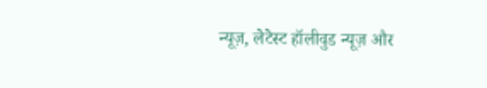न्यूज़, लेटेस्ट हॉलीवुड न्यूज़ और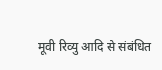मूवी रिव्यु आदि से संबंधित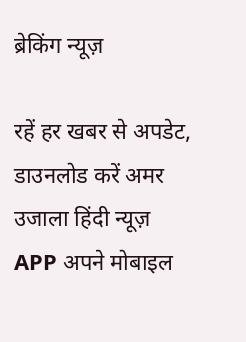ब्रेकिंग न्यूज़

रहें हर खबर से अपडेट, डाउनलोड करें अमर उजाला हिंदी न्यूज़ APP अपने मोबाइल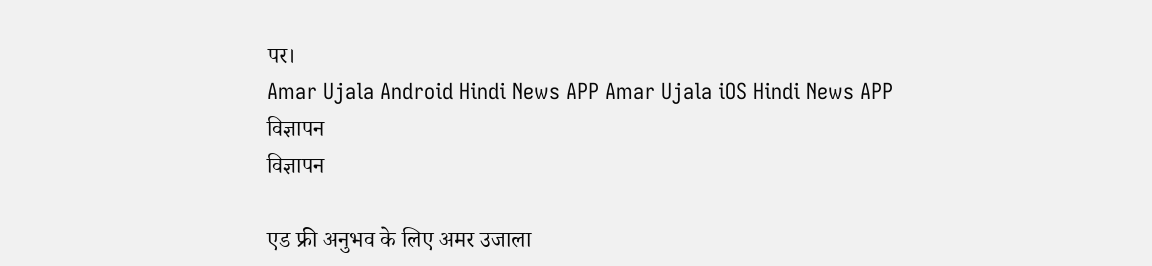पर।
Amar Ujala Android Hindi News APP Amar Ujala iOS Hindi News APP
विज्ञापन
विज्ञापन

एड फ्री अनुभव के लिए अमर उजाला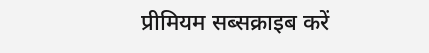प्रीमियम सब्सक्राइब करें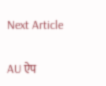Next Article

AU ऐप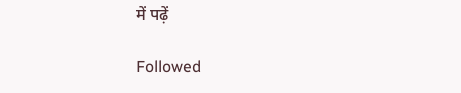में पढ़ें

Followed